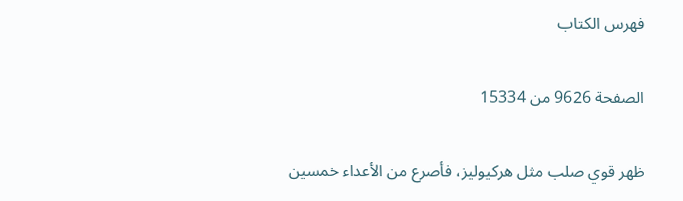فهرس الكتاب

الصفحة 9626 من 15334

ظهر قوي صلب مثل هركيوليز، فأصرع من الأعداء خمسين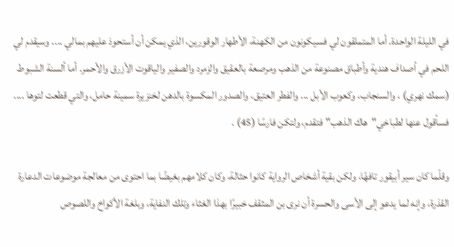في الليلة الواحدة. أما المتملقون لي فسيكونون من الكهنة، الأطهار الوقورين، الذي يمكن أن أستحوذ عليهم بمالي .... وسيقدم لي اللحم في أصداف هندية وأطباق مصنوعة من الذهب ومرصعة بالعقيق والزمرد والصفير والياقوت الأزرق والأحمر. أما ألسنة الشبوط (سمك نهري) ، والسنجاب، وكعوب الأبل ... والفطر العتيق، والصدور المكسوة بالدهن لخنزيرة سمينة حامل، والتي قطعت لتوها .... فسأقول عنها لطباخي"هاك الذهب"فتقدم، ولتكن فارسًا (45) .

وقلّما كان سير أبيقور تافهًا، ولكن بقية أشخاص الرواية كانوا حثالة، وكان كلامهم بغيضًا بما احتوى من معالجة موضوعات الدعارة القذرة، وإنه لما يدعو إلى الأسى والحسرة أن نرى بن المثقف خبيرًا بهذا الغثاء وتلك النفاية، وبلغة الأكواخ واللصوص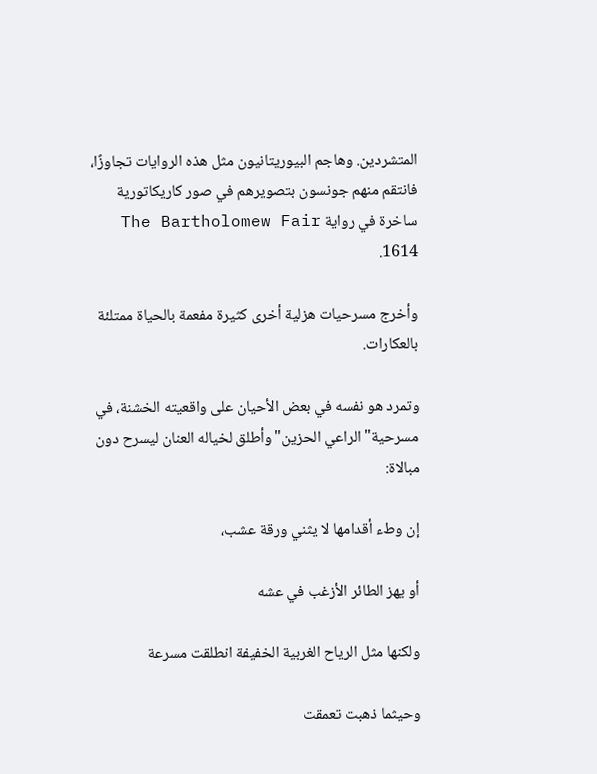المتشردين. وهاجم البيوريتانيون مثل هذه الروايات تجاوزًا، فانتقم منهم جونسون بتصويرهم في صور كاريكاتورية ساخرة في رواية The Bartholomew Fair 1614.

وأخرج مسرحيات هزلية أخرى كثيرة مفعمة بالحياة ممتلئة بالعكارات.

وتمرد هو نفسه في بعض الأحيان على واقعيته الخشنة، في مسرحية"الراعي الحزين"وأطلق لخياله العنان ليسرح دون مبالاة:

إن وطء أقدامها لا يثني ورقة عشب،

أو يهز الطائر الأزغب في عشه

ولكنها مثل الرياح الغربية الخفيفة انطلقت مسرعة

وحيثما ذهبت تعمقت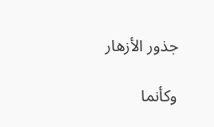جذور الأزهار

وكأنما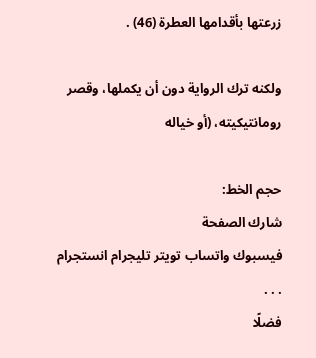زرعتها بأقدامها العطرة (46) .

ولكنه ترك الرواية دون أن يكملها، وقصر رومانتيكيته، (أو خياله

حجم الخط:
شارك الصفحة
فيسبوك واتساب تويتر تليجرام انستجرام
. . .
فضلًا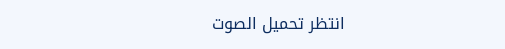انتظر تحميل الصوت